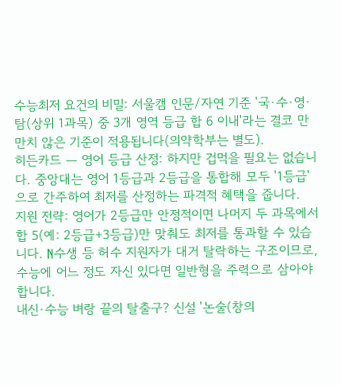수능최저 요건의 비밀: 서울캠 인문/자연 기준 '국·수·영·탐(상위 1과목) 중 3개 영역 등급 합 6 이내'라는 결코 만만치 않은 기준이 적용됩니다(의약학부는 별도).
히든카드 — 영어 등급 산정: 하지만 겁먹을 필요는 없습니다. 중앙대는 영어 1등급과 2등급을 통합해 모두 '1등급'으로 간주하여 최저를 산정하는 파격적 혜택을 줍니다.
지원 전략: 영어가 2등급만 안정적이면 나머지 두 과목에서 합 5(예: 2등급+3등급)만 맞춰도 최저를 통과할 수 있습니다. N수생 등 허수 지원자가 대거 탈락하는 구조이므로, 수능에 어느 정도 자신 있다면 일반형을 주력으로 삼아야 합니다.
내신·수능 벼랑 끝의 탈출구? 신설 '논술(창의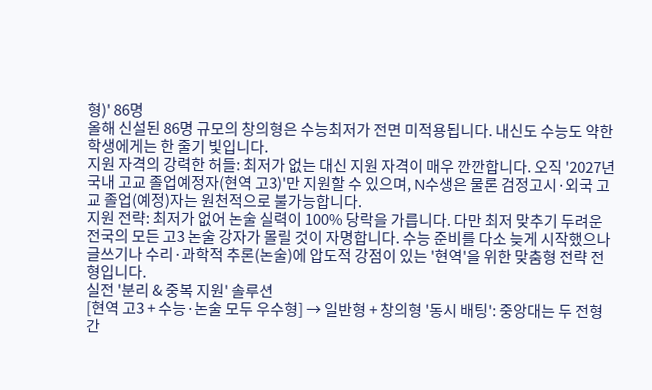형)' 86명
올해 신설된 86명 규모의 창의형은 수능최저가 전면 미적용됩니다. 내신도 수능도 약한 학생에게는 한 줄기 빛입니다.
지원 자격의 강력한 허들: 최저가 없는 대신 지원 자격이 매우 깐깐합니다. 오직 '2027년 국내 고교 졸업예정자(현역 고3)'만 지원할 수 있으며, N수생은 물론 검정고시·외국 고교 졸업(예정)자는 원천적으로 불가능합니다.
지원 전략: 최저가 없어 논술 실력이 100% 당락을 가릅니다. 다만 최저 맞추기 두려운 전국의 모든 고3 논술 강자가 몰릴 것이 자명합니다. 수능 준비를 다소 늦게 시작했으나 글쓰기나 수리·과학적 추론(논술)에 압도적 강점이 있는 '현역'을 위한 맞춤형 전략 전형입니다.
실전 '분리 & 중복 지원' 솔루션
[현역 고3 + 수능·논술 모두 우수형] → 일반형 + 창의형 '동시 배팅': 중앙대는 두 전형 간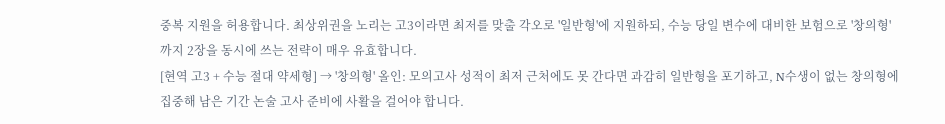중복 지원을 허용합니다. 최상위권을 노리는 고3이라면 최저를 맞출 각오로 '일반형'에 지원하되, 수능 당일 변수에 대비한 보험으로 '창의형'까지 2장을 동시에 쓰는 전략이 매우 유효합니다.
[현역 고3 + 수능 절대 약세형] → '창의형' 올인: 모의고사 성적이 최저 근처에도 못 간다면 과감히 일반형을 포기하고, N수생이 없는 창의형에 집중해 남은 기간 논술 고사 준비에 사활을 걸어야 합니다.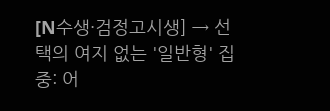[N수생·검정고시생] → 선택의 여지 없는 '일반형' 집중: 어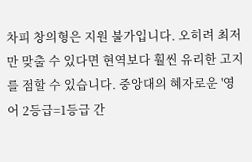차피 창의형은 지원 불가입니다. 오히려 최저만 맞출 수 있다면 현역보다 훨씬 유리한 고지를 점할 수 있습니다. 중앙대의 혜자로운 '영어 2등급=1등급 간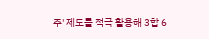주' 제도를 적극 활용해 3합 6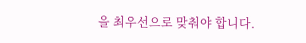을 최우선으로 맞춰야 합니다.